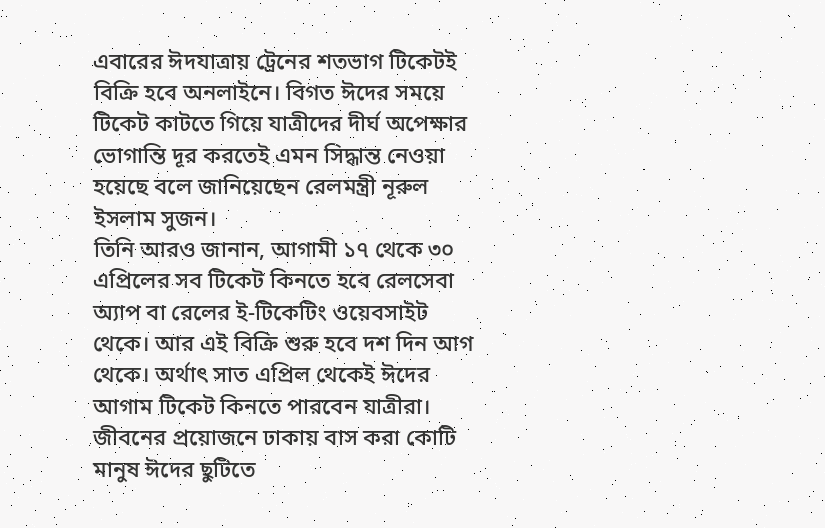এবারের ঈদযাত্রায় ট্রেনের শতভাগ টিকেটই বিক্রি হবে অনলাইনে। বিগত ঈদের সময়ে টিকেট কাটতে গিয়ে যাত্রীদের দীর্ঘ অপেক্ষার ভোগান্তি দূর করতেই এমন সিদ্ধান্ত নেওয়া হয়েছে বলে জানিয়েছেন রেলমন্ত্রী নূরুল ইসলাম সুজন।
তিনি আরও জানান, আগামী ১৭ থেকে ৩০ এপ্রিলের সব টিকেট কিনতে হবে রেলসেবা অ্যাপ বা রেলের ই-টিকেটিং ওয়েবসাইট থেকে। আর এই বিক্রি শুরু হবে দশ দিন আগ থেকে। অর্থাৎ সাত এপ্রিল থেকেই ঈদের আগাম টিকেট কিনতে পারবেন যাত্রীরা।
জীবনের প্রয়োজনে ঢাকায় বাস করা কোটি মানুষ ঈদের ছুটিতে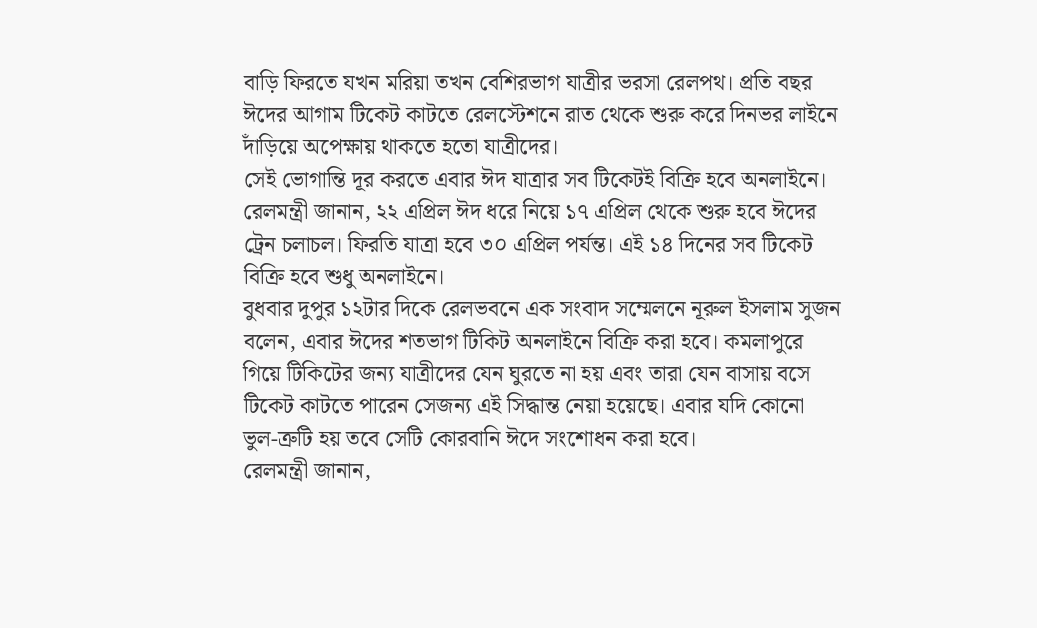বাড়ি ফিরতে যখন মরিয়া তখন বেশিরভাগ যাত্রীর ভরসা রেলপথ। প্রতি বছর ঈদের আগাম টিকেট কাটতে রেলস্টেশনে রাত থেকে শুরু করে দিনভর লাইনে দাঁড়িয়ে অপেক্ষায় থাকতে হতো যাত্রীদের।
সেই ভোগান্তি দূর করতে এবার ঈদ যাত্রার সব টিকেটই বিক্রি হবে অনলাইনে। রেলমন্ত্রী জানান, ২২ এপ্রিল ঈদ ধরে নিয়ে ১৭ এপ্রিল থেকে শুরু হবে ঈদের ট্রেন চলাচল। ফিরতি যাত্রা হবে ৩০ এপ্রিল পর্যন্ত। এই ১৪ দিনের সব টিকেট বিক্রি হবে শুধু অনলাইনে।
বুধবার দুপুর ১২টার দিকে রেলভবনে এক সংবাদ সম্মেলনে নূরুল ইসলাম সুজন বলেন, এবার ঈদের শতভাগ টিকিট অনলাইনে বিক্রি করা হবে। কমলাপুরে গিয়ে টিকিটের জন্য যাত্রীদের যেন ঘুরতে না হয় এবং তারা যেন বাসায় বসে টিকেট কাটতে পারেন সেজন্য এই সিদ্ধান্ত নেয়া হয়েছে। এবার যদি কোনো ভুল-ত্রুটি হয় তবে সেটি কোরবানি ঈদে সংশোধন করা হবে।
রেলমন্ত্রী জানান,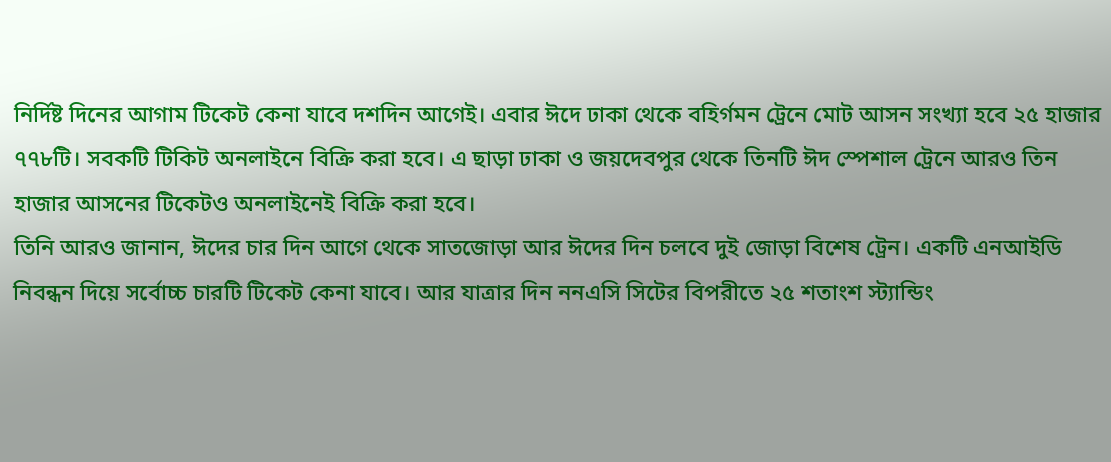নির্দিষ্ট দিনের আগাম টিকেট কেনা যাবে দশদিন আগেই। এবার ঈদে ঢাকা থেকে বহির্গমন ট্রেনে মোট আসন সংখ্যা হবে ২৫ হাজার ৭৭৮টি। সবকটি টিকিট অনলাইনে বিক্রি করা হবে। এ ছাড়া ঢাকা ও জয়দেবপুর থেকে তিনটি ঈদ স্পেশাল ট্রেনে আরও তিন হাজার আসনের টিকেটও অনলাইনেই বিক্রি করা হবে।
তিনি আরও জানান, ঈদের চার দিন আগে থেকে সাতজোড়া আর ঈদের দিন চলবে দুই জোড়া বিশেষ ট্রেন। একটি এনআইডি নিবন্ধন দিয়ে সর্বোচ্চ চারটি টিকেট কেনা যাবে। আর যাত্রার দিন ননএসি সিটের বিপরীতে ২৫ শতাংশ স্ট্যান্ডিং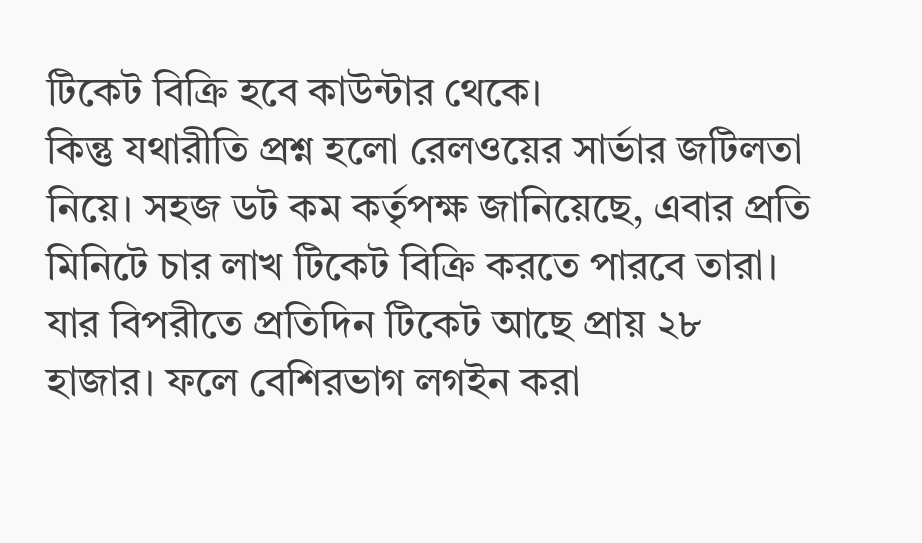টিকেট বিক্রি হবে কাউন্টার থেকে।
কিন্তু যথারীতি প্রশ্ন হলো রেলওয়ের সার্ভার জটিলতা নিয়ে। সহজ ডট কম কর্তৃপক্ষ জানিয়েছে, এবার প্রতি মিনিটে চার লাখ টিকেট বিক্রি করতে পারবে তারা। যার বিপরীতে প্রতিদিন টিকেট আছে প্রায় ২৮ হাজার। ফলে বেশিরভাগ লগইন করা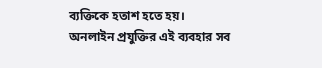ব্যক্তিকে হতাশ হতে হয়।
অনলাইন প্রযুক্তির এই ব্যবহার সব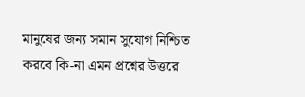মানুষের জন্য সমান সুযোগ নিশ্চিত করবে কি-না এমন প্রশ্নের উত্তরে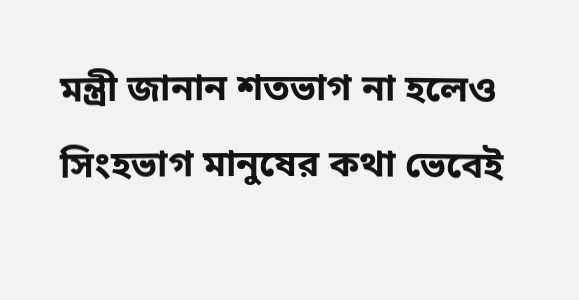মন্ত্রী জানান শতভাগ না হলেও সিংহভাগ মানুষের কথা ভেবেই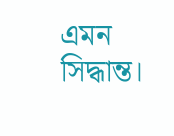এমন সিদ্ধান্ত।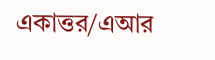একাত্তর/এআর